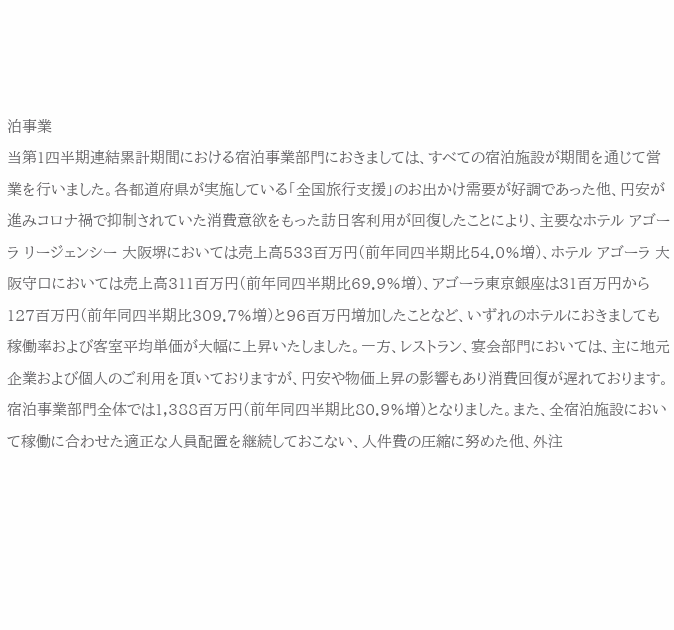泊事業
当第1四半期連結累計期間における宿泊事業部門におきましては、すべての宿泊施設が期間を通じて営業を行いました。各都道府県が実施している「全国旅行支援」のお出かけ需要が好調であった他、円安が進みコロナ禍で抑制されていた消費意欲をもった訪日客利用が回復したことにより、主要なホテル アゴーラ リージェンシー 大阪堺においては売上高533百万円(前年同四半期比54.0%増)、ホテル アゴーラ 大阪守口においては売上高311百万円(前年同四半期比69.9%増)、アゴーラ東京銀座は31百万円から127百万円(前年同四半期比309.7%増)と96百万円増加したことなど、いずれのホテルにおきましても稼働率および客室平均単価が大幅に上昇いたしました。一方、レストラン、宴会部門においては、主に地元企業および個人のご利用を頂いておりますが、円安や物価上昇の影響もあり消費回復が遅れております。宿泊事業部門全体では1,388百万円(前年同四半期比80.9%増)となりました。また、全宿泊施設において稼働に合わせた適正な人員配置を継続しておこない、人件費の圧縮に努めた他、外注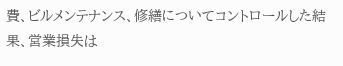費、ビルメンテナンス、修繕についてコントロールした結果、営業損失は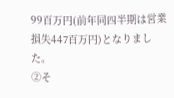99百万円(前年同四半期は営業損失447百万円)となりました。
②そ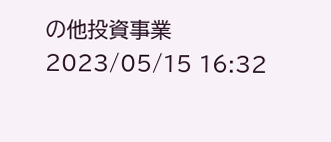の他投資事業
2023/05/15 16:32